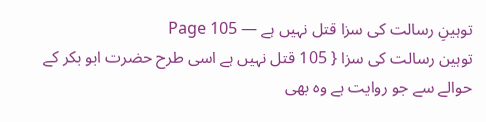توہینِ رسالت کی سزا قتل نہیں ہے — Page 105
توہین رسالت کی سزا { 105 قتل نہیں ہے اسی طرح حضرت ابو بکر کے حوالے سے جو روایت ہے وہ بھی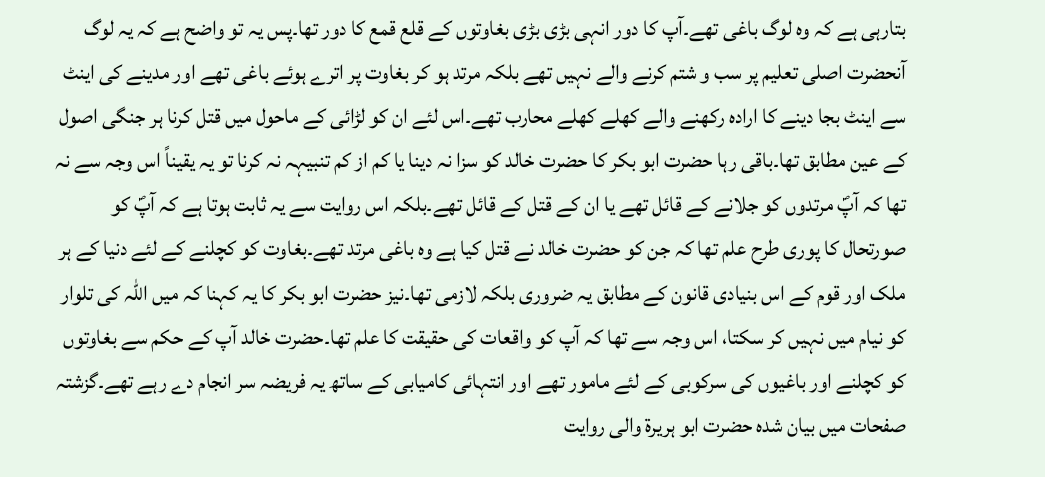بتارہی ہے کہ وہ لوگ باغی تھے۔آپ کا دور انہی بڑی بڑی بغاوتوں کے قلع قمع کا دور تھا۔پس یہ تو واضح ہے کہ یہ لوگ آنحضرت اصلی تعلیم پر سب و شتم کرنے والے نہیں تھے بلکہ مرتد ہو کر بغاوت پر اترے ہوئے باغی تھے اور مدینے کی اینٹ سے اینٹ بجا دینے کا ارادہ رکھنے والے کھلے کھلے محارب تھے۔اس لئے ان کو لڑائی کے ماحول میں قتل کرنا ہر جنگی اصول کے عین مطابق تھا۔باقی رہا حضرت ابو بکر کا حضرت خالد کو سزا نہ دینا یا کم از کم تنبیہہ نہ کرنا تو یہ یقیناً اس وجہ سے نہ تھا کہ آپؐ مرتدوں کو جلانے کے قائل تھے یا ان کے قتل کے قائل تھے۔بلکہ اس روایت سے یہ ثابت ہوتا ہے کہ آپؐ کو صورتحال کا پوری طرح علم تھا کہ جن کو حضرت خالد نے قتل کیا ہے وہ باغی مرتد تھے۔بغاوت کو کچلنے کے لئے دنیا کے ہر ملک اور قوم کے اس بنیادی قانون کے مطابق یہ ضروری بلکہ لازمی تھا۔نیز حضرت ابو بکر کا یہ کہنا کہ میں اللہ کی تلوار کو نیام میں نہیں کر سکتا، اس وجہ سے تھا کہ آپ کو واقعات کی حقیقت کا علم تھا۔حضرت خالد آپ کے حکم سے بغاوتوں کو کچلنے اور باغیوں کی سرکوبی کے لئے مامور تھے اور انتہائی کامیابی کے ساتھ یہ فریضہ سر انجام دے رہے تھے۔گزشتہ صفحات میں بیان شدہ حضرت ابو ہریرۃ والی روایت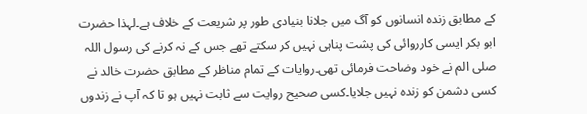کے مطابق زندہ انسانوں کو آگ میں جلانا بنیادی طور پر شریعت کے خلاف ہے۔لہذا حضرت ابو بکر ایسی کارروائی کی پشت پناہی نہیں کر سکتے تھے جس کے نہ کرنے کی رسول اللہ صلی الم نے خود وضاحت فرمائی تھی۔روایات کے تمام مناظر کے مطابق حضرت خالد نے کسی دشمن کو زندہ نہیں جلایا۔کسی صحیح روایت سے ثابت نہیں ہو تا کہ آپ نے زندوں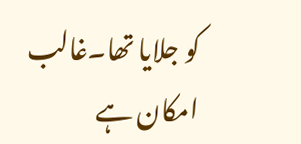کو جلایا تھا۔غالب امکان ہے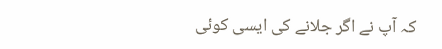کہ آپ نے اگر جلانے کی ایسی کوئی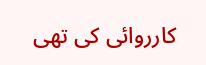کارروائی کی تھی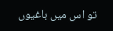تو اس میں باغیوں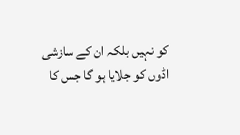کو نہیں بلکہ ان کے سازشی اڈوں کو جلایا ہو گا جس کا